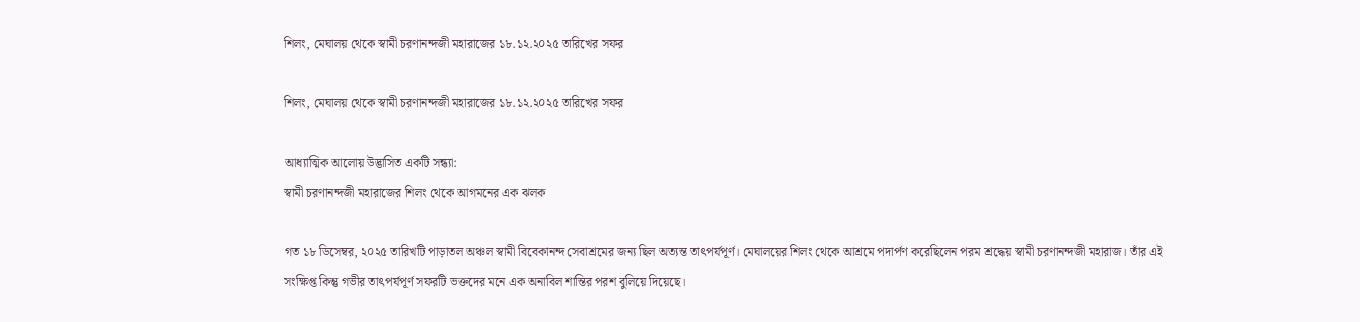শিলং, মেঘালয় থেকে স্বামী চরণানন্দজী মহারাজের ১৮.১২.২০২৫ তারিখের সফর

শিলং, মেঘালয় থেকে স্বামী চরণানন্দজী মহারাজের ১৮.১২.২০২৫ তারিখের সফর

আধ্যাত্মিক আলোয় উদ্ভাসিত একটি সন্ধ্যা:
স্বামী চরণানন্দজী মহারাজের শিলং থেকে আগমনের এক ঝলক

গত ১৮ ডিসেম্বর, ২০২৫ তারিখটি পাড়াতল অঞ্চল স্বামী বিবেকানন্দ সেবাশ্রমের জন্য ছিল অত্যন্ত তাৎপর্যপূর্ণ। মেঘালয়ের শিলং থেকে আশ্রমে পদার্পণ করেছিলেন পরম শ্রদ্ধেয় স্বামী চরণানন্দজী মহারাজ। তাঁর এই সংক্ষিপ্ত কিন্তু গভীর তাৎপর্যপূর্ণ সফরটি ভক্তদের মনে এক অনাবিল শান্তির পরশ বুলিয়ে দিয়েছে।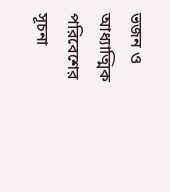ভজন ও আধ্যাত্মিক পরিবেশের সূচনা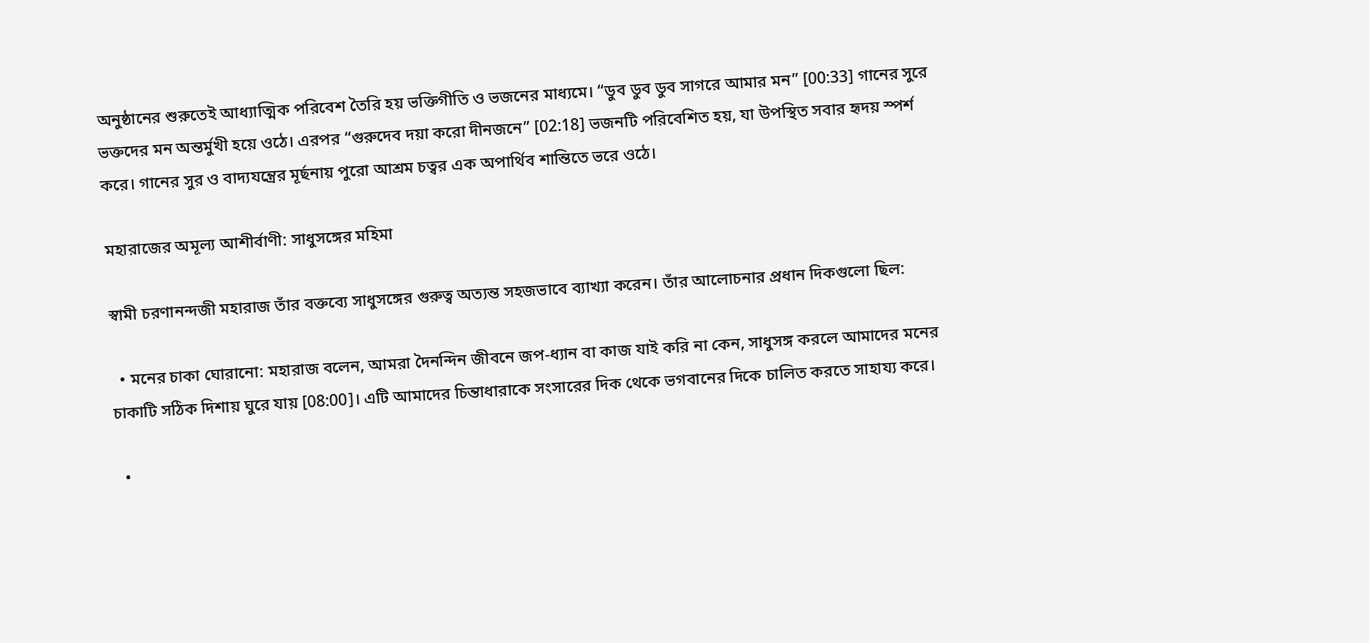অনুষ্ঠানের শুরুতেই আধ্যাত্মিক পরিবেশ তৈরি হয় ভক্তিগীতি ও ভজনের মাধ্যমে। “ডুব ডুব ডুব সাগরে আমার মন” [00:33] গানের সুরে ভক্তদের মন অন্তর্মুখী হয়ে ওঠে। এরপর “গুরুদেব দয়া করো দীনজনে” [02:18] ভজনটি পরিবেশিত হয়, যা উপস্থিত সবার হৃদয় স্পর্শ করে। গানের সুর ও বাদ্যযন্ত্রের মূর্ছনায় পুরো আশ্রম চত্বর এক অপার্থিব শান্তিতে ভরে ওঠে।

মহারাজের অমূল্য আশীর্বাণী: সাধুসঙ্গের মহিমা

স্বামী চরণানন্দজী মহারাজ তাঁর বক্তব্যে সাধুসঙ্গের গুরুত্ব অত্যন্ত সহজভাবে ব্যাখ্যা করেন। তাঁর আলোচনার প্রধান দিকগুলো ছিল:

  • মনের চাকা ঘোরানো: মহারাজ বলেন, আমরা দৈনন্দিন জীবনে জপ-ধ্যান বা কাজ যাই করি না কেন, সাধুসঙ্গ করলে আমাদের মনের চাকাটি সঠিক দিশায় ঘুরে যায় [08:00]। এটি আমাদের চিন্তাধারাকে সংসারের দিক থেকে ভগবানের দিকে চালিত করতে সাহায্য করে।

  •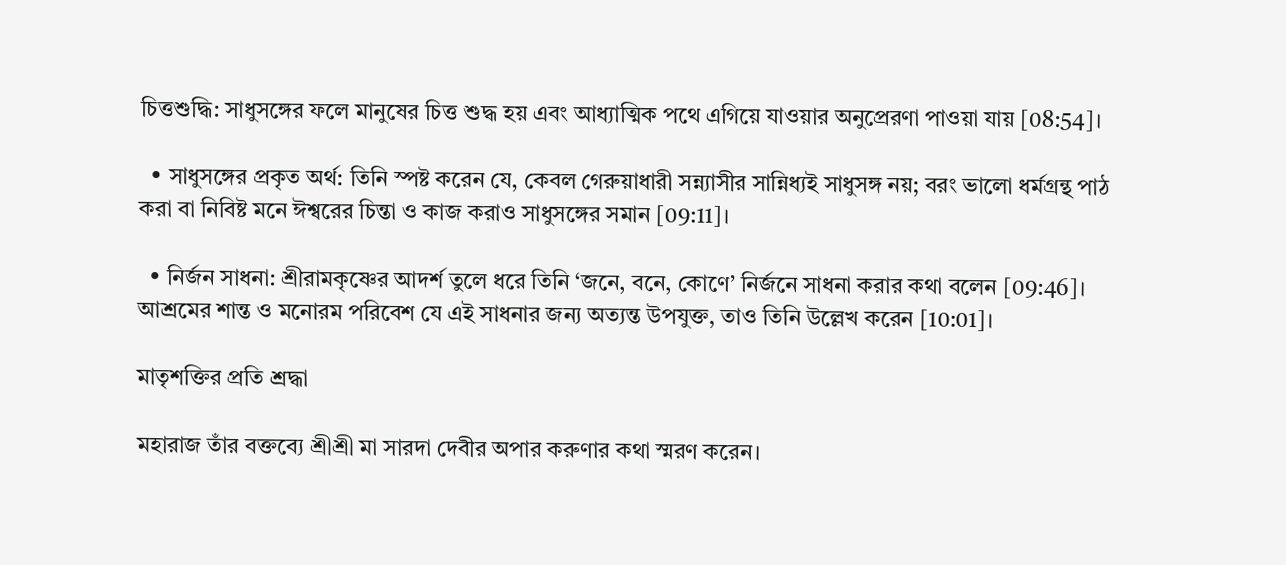চিত্তশুদ্ধি: সাধুসঙ্গের ফলে মানুষের চিত্ত শুদ্ধ হয় এবং আধ্যাত্মিক পথে এগিয়ে যাওয়ার অনুপ্রেরণা পাওয়া যায় [08:54]।

  • সাধুসঙ্গের প্রকৃত অর্থ: তিনি স্পষ্ট করেন যে, কেবল গেরুয়াধারী সন্ন্যাসীর সান্নিধ্যই সাধুসঙ্গ নয়; বরং ভালো ধর্মগ্রন্থ পাঠ করা বা নিবিষ্ট মনে ঈশ্বরের চিন্তা ও কাজ করাও সাধুসঙ্গের সমান [09:11]।

  • নির্জন সাধনা: শ্রীরামকৃষ্ণের আদর্শ তুলে ধরে তিনি ‘জনে, বনে, কোণে’ নির্জনে সাধনা করার কথা বলেন [09:46]। আশ্রমের শান্ত ও মনোরম পরিবেশ যে এই সাধনার জন্য অত্যন্ত উপযুক্ত, তাও তিনি উল্লেখ করেন [10:01]।

মাতৃশক্তির প্রতি শ্রদ্ধা

মহারাজ তাঁর বক্তব্যে শ্রীশ্রী মা সারদা দেবীর অপার করুণার কথা স্মরণ করেন।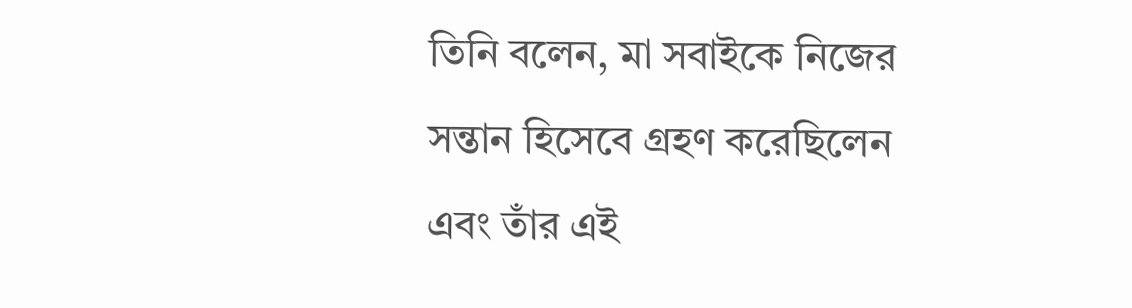তিনি বলেন, মা সবাইকে নিজের সন্তান হিসেবে গ্রহণ করেছিলেন এবং তাঁর এই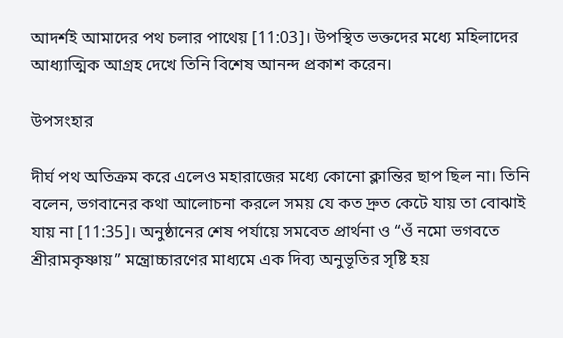আদর্শই আমাদের পথ চলার পাথেয় [11:03]। উপস্থিত ভক্তদের মধ্যে মহিলাদের আধ্যাত্মিক আগ্রহ দেখে তিনি বিশেষ আনন্দ প্রকাশ করেন।

উপসংহার

দীর্ঘ পথ অতিক্রম করে এলেও মহারাজের মধ্যে কোনো ক্লান্তির ছাপ ছিল না। তিনি বলেন, ভগবানের কথা আলোচনা করলে সময় যে কত দ্রুত কেটে যায় তা বোঝাই যায় না [11:35]। অনুষ্ঠানের শেষ পর্যায়ে সমবেত প্রার্থনা ও “ওঁ নমো ভগবতে শ্রীরামকৃষ্ণায়” মন্ত্রোচ্চারণের মাধ্যমে এক দিব্য অনুভূতির সৃষ্টি হয়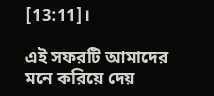[13:11]।

এই সফরটি আমাদের মনে করিয়ে দেয়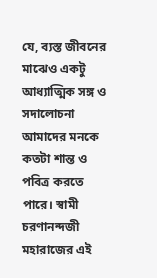যে, ব্যস্ত জীবনের মাঝেও একটু আধ্যাত্মিক সঙ্গ ও সদালোচনা আমাদের মনকে কতটা শান্ত ও পবিত্র করতে পারে। স্বামী চরণানন্দজী মহারাজের এই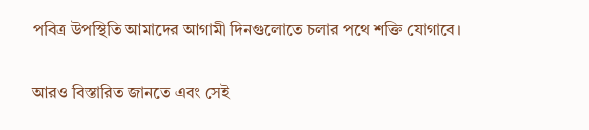পবিত্র উপস্থিতি আমাদের আগামী দিনগুলোতে চলার পথে শক্তি যোগাবে।


আরও বিস্তারিত জানতে এবং সেই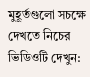মুহূর্তগুলো সচক্ষে দেখতে নিচের ভিডিওটি দেখুন: